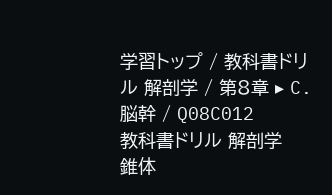学習トップ / 教科書ドリル 解剖学 / 第8章 ▸ C. 脳幹 / Q08C012
教科書ドリル 解剖学
錐体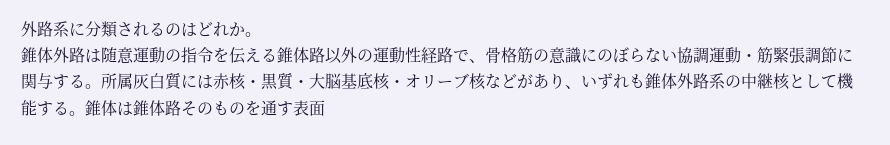外路系に分類されるのはどれか。
錐体外路は随意運動の指令を伝える錐体路以外の運動性経路で、骨格筋の意識にのぼらない協調運動・筋緊張調節に関与する。所属灰白質には赤核・黒質・大脳基底核・オリーブ核などがあり、いずれも錐体外路系の中継核として機能する。錐体は錐体路そのものを通す表面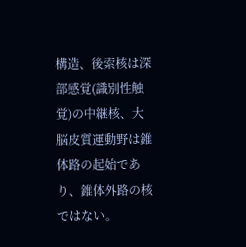構造、後索核は深部感覚(識別性触覚)の中継核、大脳皮質運動野は錐体路の起始であり、錐体外路の核ではない。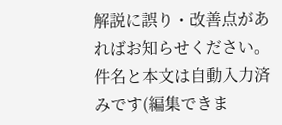解説に誤り・改善点があればお知らせください。件名と本文は自動入力済みです(編集できま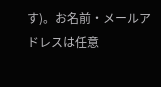す)。お名前・メールアドレスは任意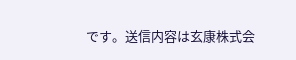です。送信内容は玄康株式会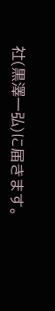社(黒澤一弘)に届きます。